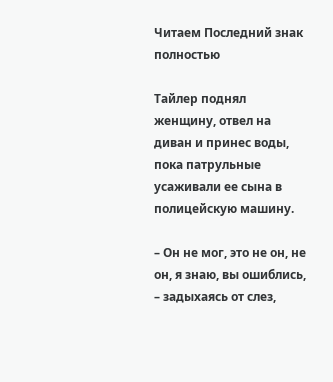Читаем Последний знак полностью

Тайлер поднял женщину, отвел на диван и принес воды, пока патрульные усаживали ее сына в полицейскую машину.

– Он не мог, это не он, не он, я знаю, вы ошиблись, – задыхаясь от слез,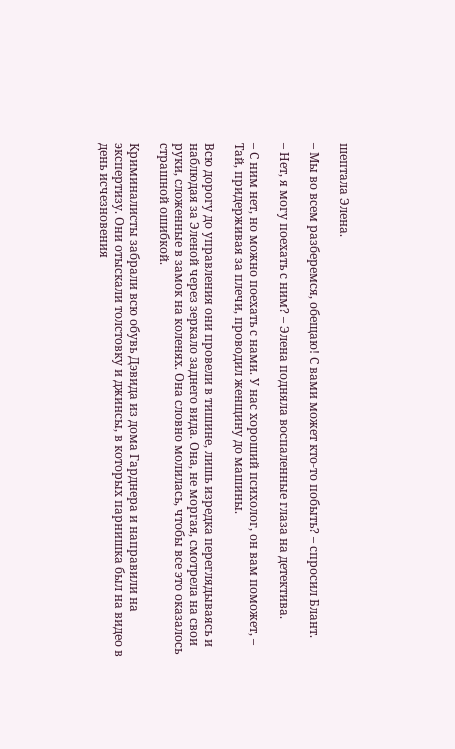шептала Элена.

– Мы во всем разберемся, обещаю! С вами может кто-то побыть? – спросил Блант.

– Нет, я могу поехать с ним? – Элена подняла воспаленные глаза на детектива.

– С ним нет, но можно поехать с нами. У нас хороший психолог, он вам поможет, – Тай, придерживая за плечи, проводил женщину до машины.

Всю дорогу до управления они провели в тишине, лишь изредка переглядываясь и наблюдая за Эленой через зеркало заднего вида. Она, не моргая, смотрела на свои руки, сложенные в замок на коленях. Она словно молилась, чтобы все это оказалось страшной ошибкой.

Криминалисты забрали всю обувь Дэвида из дома Гарднера и направили на экспертизу. Они отыскали толстовку и джинсы, в которых парнишка был на видео в день исчезновения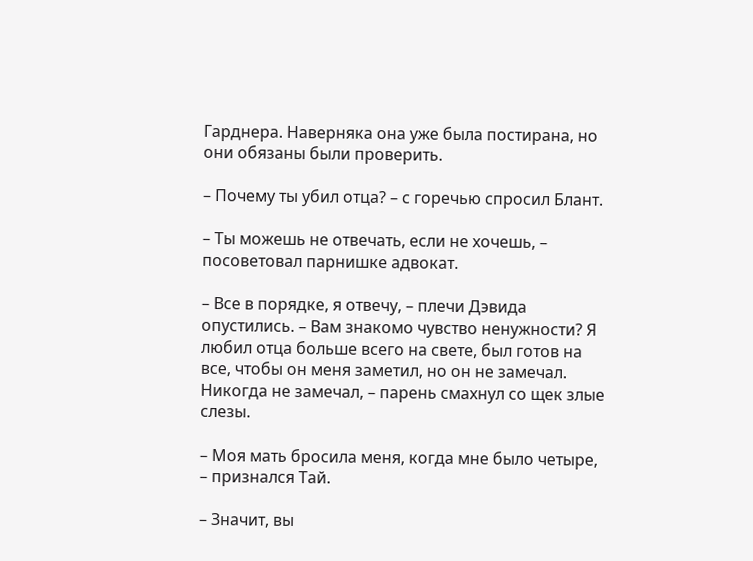Гарднера. Наверняка она уже была постирана, но они обязаны были проверить.

– Почему ты убил отца? – с горечью спросил Блант.

– Ты можешь не отвечать, если не хочешь, – посоветовал парнишке адвокат.

– Все в порядке, я отвечу, – плечи Дэвида опустились. – Вам знакомо чувство ненужности? Я любил отца больше всего на свете, был готов на все, чтобы он меня заметил, но он не замечал. Никогда не замечал, – парень смахнул со щек злые слезы.

– Моя мать бросила меня, когда мне было четыре, – признался Тай.

– Значит, вы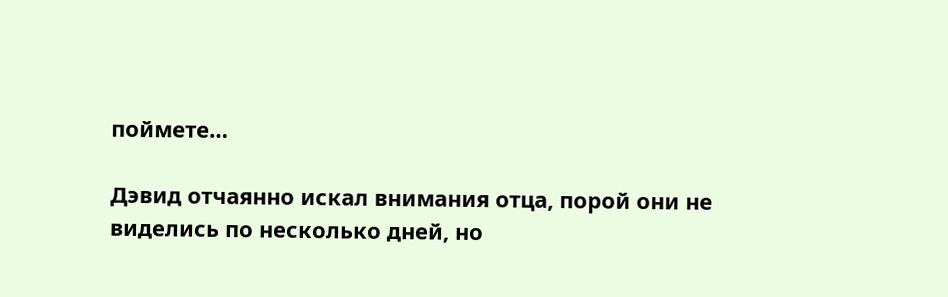поймете…

Дэвид отчаянно искал внимания отца, порой они не виделись по несколько дней, но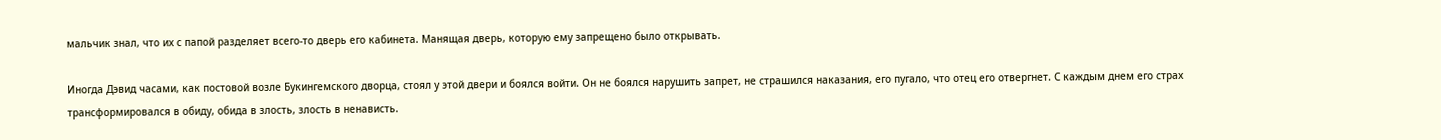мальчик знал, что их с папой разделяет всего-то дверь его кабинета. Манящая дверь, которую ему запрещено было открывать.

Иногда Дэвид часами, как постовой возле Букингемского дворца, стоял у этой двери и боялся войти. Он не боялся нарушить запрет, не страшился наказания, его пугало, что отец его отвергнет. С каждым днем его страх трансформировался в обиду, обида в злость, злость в ненависть.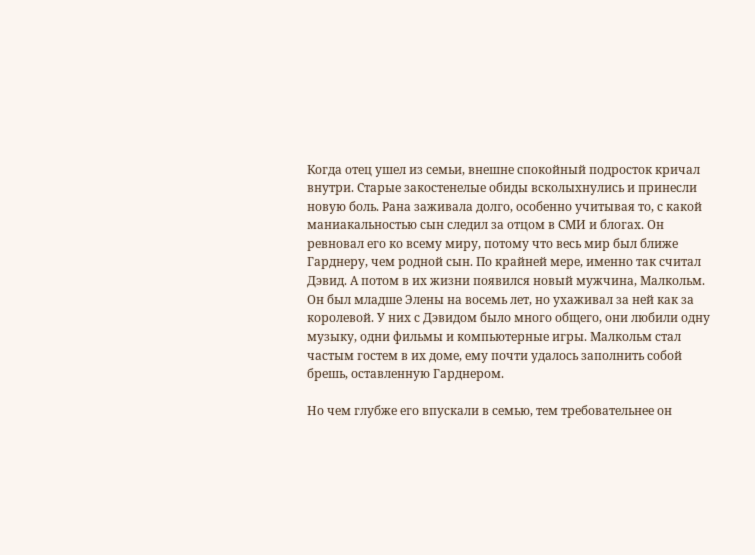Когда отец ушел из семьи, внешне спокойный подросток кричал внутри. Старые закостенелые обиды всколыхнулись и принесли новую боль. Рана заживала долго, особенно учитывая то, с какой маниакальностью сын следил за отцом в СМИ и блогах. Он ревновал его ко всему миру, потому что весь мир был ближе Гарднеру, чем родной сын. По крайней мере, именно так считал Дэвид. А потом в их жизни появился новый мужчина, Малкольм. Он был младше Элены на восемь лет, но ухаживал за ней как за королевой. У них с Дэвидом было много общего, они любили одну музыку, одни фильмы и компьютерные игры. Малкольм стал частым гостем в их доме, ему почти удалось заполнить собой брешь, оставленную Гарднером.

Но чем глубже его впускали в семью, тем требовательнее он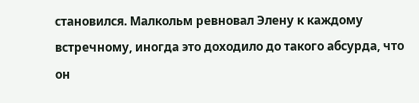становился. Малкольм ревновал Элену к каждому встречному, иногда это доходило до такого абсурда, что он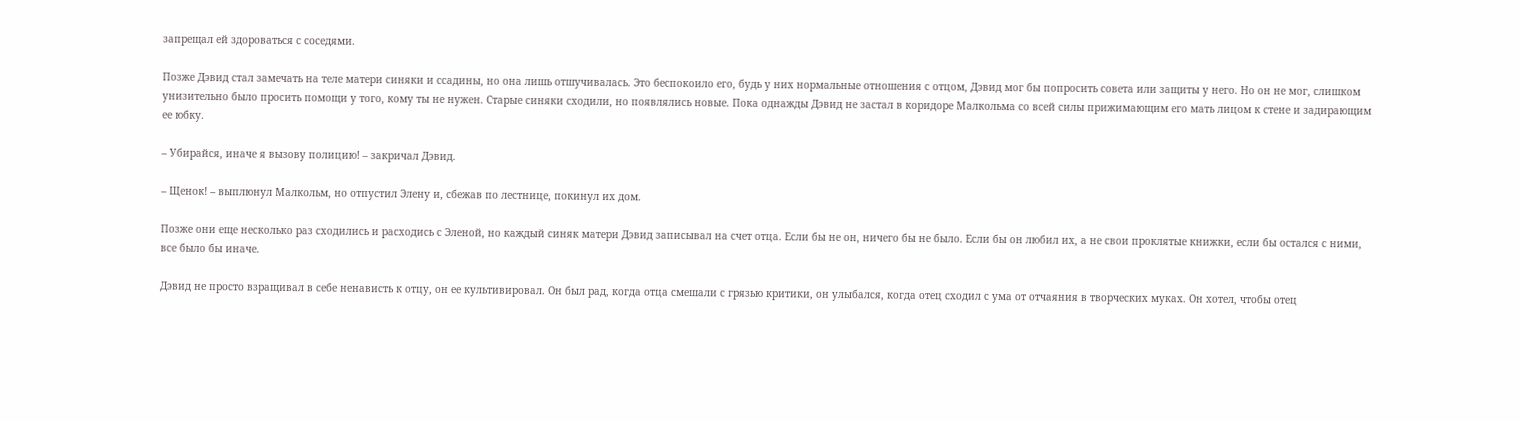запрещал ей здороваться с соседями.

Позже Дэвид стал замечать на теле матери синяки и ссадины, но она лишь отшучивалась. Это беспокоило его, будь у них нормальные отношения с отцом, Дэвид мог бы попросить совета или защиты у него. Но он не мог, слишком унизительно было просить помощи у того, кому ты не нужен. Старые синяки сходили, но появлялись новые. Пока однажды Дэвид не застал в коридоре Малкольма со всей силы прижимающим его мать лицом к стене и задирающим ее юбку.

– Убирайся, иначе я вызову полицию! – закричал Дэвид.

– Щенок! – выплюнул Малкольм, но отпустил Элену и, сбежав по лестнице, покинул их дом.

Позже они еще несколько раз сходились и расходись с Эленой, но каждый синяк матери Дэвид записывал на счет отца. Если бы не он, ничего бы не было. Если бы он любил их, а не свои проклятые книжки, если бы остался с ними, все было бы иначе.

Дэвид не просто взращивал в себе ненависть к отцу, он ее культивировал. Он был рад, когда отца смешали с грязью критики, он улыбался, когда отец сходил с ума от отчаяния в творческих муках. Он хотел, чтобы отец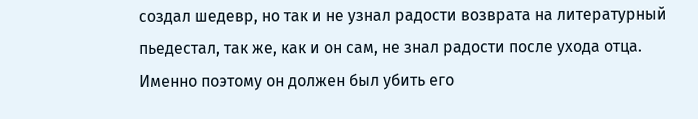создал шедевр, но так и не узнал радости возврата на литературный пьедестал, так же, как и он сам, не знал радости после ухода отца. Именно поэтому он должен был убить его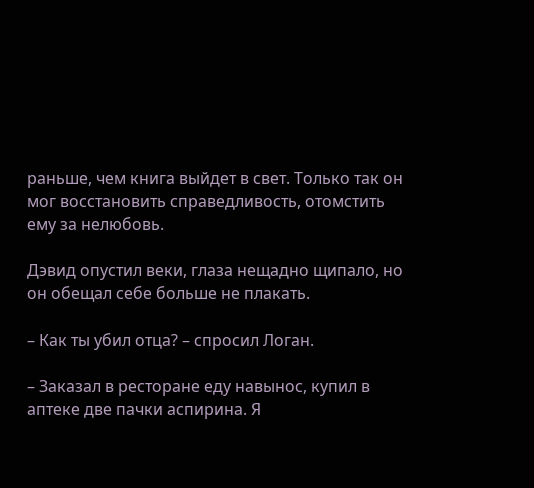раньше, чем книга выйдет в свет. Только так он мог восстановить справедливость, отомстить ему за нелюбовь.

Дэвид опустил веки, глаза нещадно щипало, но он обещал себе больше не плакать.

– Как ты убил отца? – спросил Логан.

– Заказал в ресторане еду навынос, купил в аптеке две пачки аспирина. Я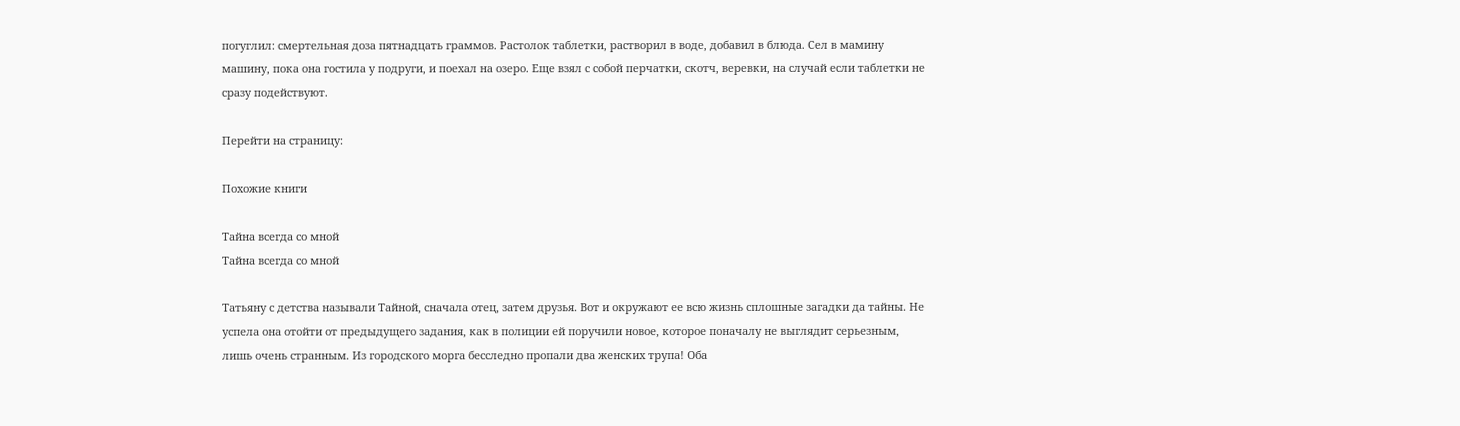погуглил: смертельная доза пятнадцать граммов. Растолок таблетки, растворил в воде, добавил в блюда. Сел в мамину машину, пока она гостила у подруги, и поехал на озеро. Еще взял с собой перчатки, скотч, веревки, на случай если таблетки не сразу подействуют.

Перейти на страницу:

Похожие книги

Тайна всегда со мной
Тайна всегда со мной

Татьяну с детства называли Тайной, сначала отец, затем друзья. Вот и окружают ее всю жизнь сплошные загадки да тайны. Не успела она отойти от предыдущего задания, как в полиции ей поручили новое, которое поначалу не выглядит серьезным, лишь очень странным. Из городского морга бесследно пропали два женских трупа! Оба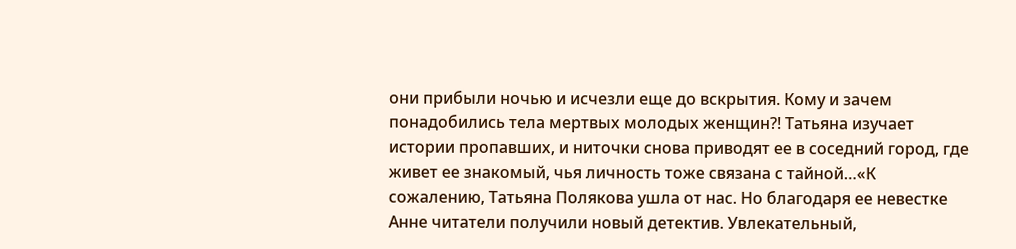они прибыли ночью и исчезли еще до вскрытия. Кому и зачем понадобились тела мертвых молодых женщин?! Татьяна изучает истории пропавших, и ниточки снова приводят ее в соседний город, где живет ее знакомый, чья личность тоже связана с тайной…«К сожалению, Татьяна Полякова ушла от нас. Но благодаря ее невестке Анне читатели получили новый детектив. Увлекательный,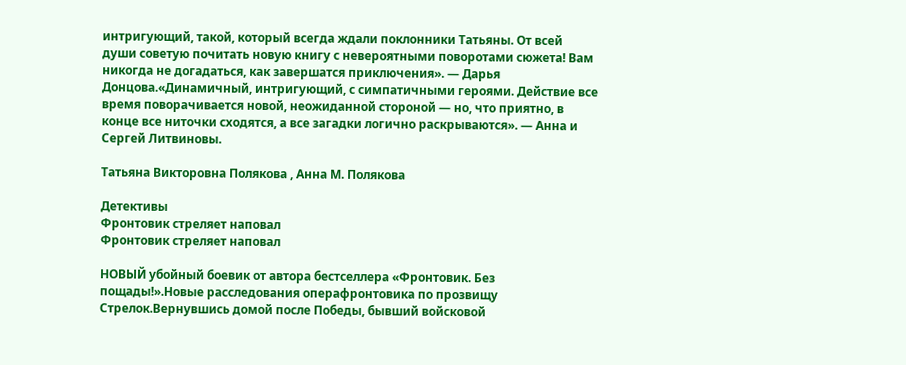интригующий, такой, который всегда ждали поклонники Татьяны. От всей души советую почитать новую книгу с невероятными поворотами сюжета! Вам никогда не догадаться, как завершатся приключения». — Дарья Донцова.«Динамичный, интригующий, с симпатичными героями. Действие все время поворачивается новой, неожиданной стороной — но, что приятно, в конце все ниточки сходятся, а все загадки логично раскрываются». — Анна и Сергей Литвиновы.

Татьяна Викторовна Полякова , Анна М. Полякова

Детективы
Фронтовик стреляет наповал
Фронтовик стреляет наповал

НОВЫЙ убойный боевик от автора бестселлера «Фронтовик. Без пощады!».Новые расследования операфронтовика по прозвищу Стрелок.Вернувшись домой после Победы, бывший войсковой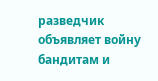разведчик объявляет войну бандитам и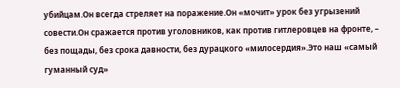убийцам.Он всегда стреляет на поражение.Он «мочит» урок без угрызений совести.Он сражается против уголовников, как против гитлеровцев на фронте, – без пощады, без срока давности, без дурацкого «милосердия».Это наш «самый гуманный суд»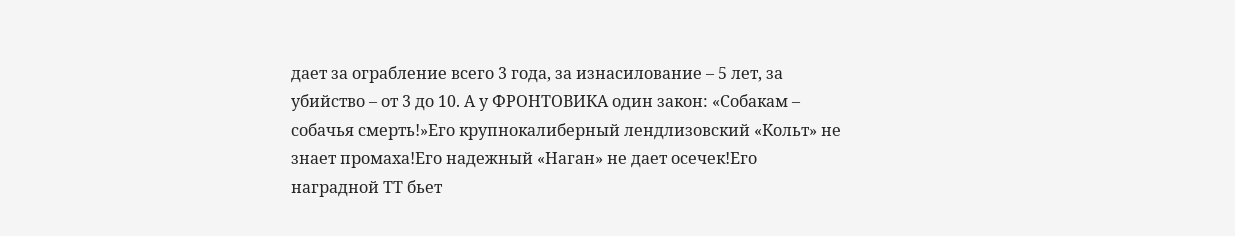дает за ограбление всего 3 года, за изнасилование – 5 лет, за убийство – от 3 до 10. А у ФРОНТОВИКА один закон: «Собакам – собачья смерть!»Его крупнокалиберный лендлизовский «Кольт» не знает промаха!Его надежный «Наган» не дает осечек!Его наградной ТТ бьет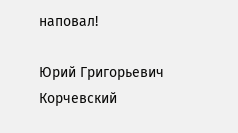наповал!

Юрий Григорьевич Корчевский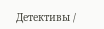Детективы /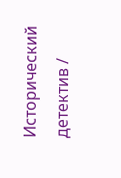Исторический детектив /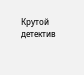Крутой детектив